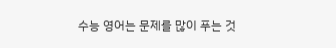수능 영어는 문제를 많이 푸는 것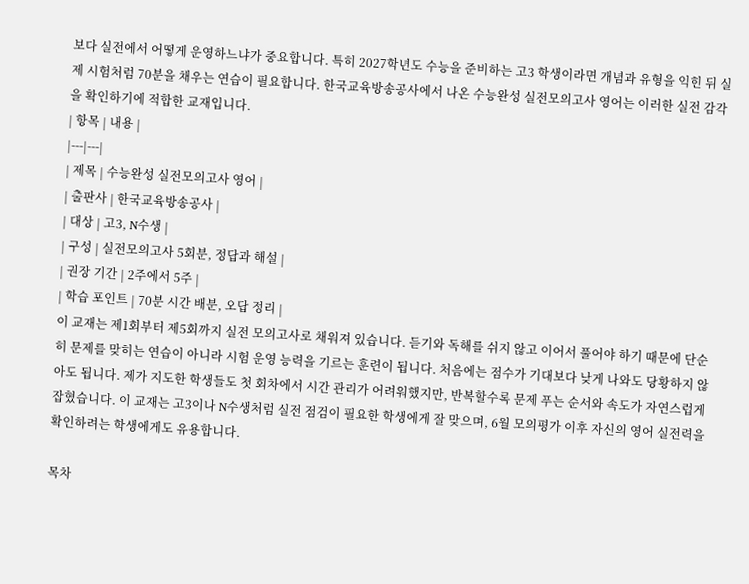보다 실전에서 어떻게 운영하느냐가 중요합니다. 특히 2027학년도 수능을 준비하는 고3 학생이라면 개념과 유형을 익힌 뒤 실제 시험처럼 70분을 채우는 연습이 필요합니다. 한국교육방송공사에서 나온 수능완성 실전모의고사 영어는 이러한 실전 감각을 확인하기에 적합한 교재입니다.
| 항목 | 내용 |
|---|---|
| 제목 | 수능완성 실전모의고사 영어 |
| 출판사 | 한국교육방송공사 |
| 대상 | 고3, N수생 |
| 구성 | 실전모의고사 5회분, 정답과 해설 |
| 권장 기간 | 2주에서 5주 |
| 학습 포인트 | 70분 시간 배분, 오답 정리 |
이 교재는 제1회부터 제5회까지 실전 모의고사로 채워져 있습니다. 듣기와 독해를 쉬지 않고 이어서 풀어야 하기 때문에 단순히 문제를 맞히는 연습이 아니라 시험 운영 능력을 기르는 훈련이 됩니다. 처음에는 점수가 기대보다 낮게 나와도 당황하지 않아도 됩니다. 제가 지도한 학생들도 첫 회차에서 시간 관리가 어려워했지만, 반복할수록 문제 푸는 순서와 속도가 자연스럽게 잡혔습니다. 이 교재는 고3이나 N수생처럼 실전 점검이 필요한 학생에게 잘 맞으며, 6월 모의평가 이후 자신의 영어 실전력을 확인하려는 학생에게도 유용합니다.

목차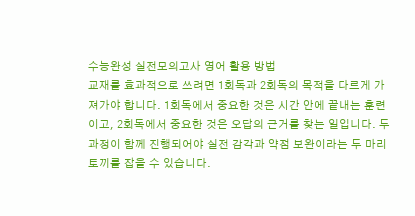수능완성 실전모의고사 영어 활용 방법
교재를 효과적으로 쓰려면 1회독과 2회독의 목적을 다르게 가져가야 합니다. 1회독에서 중요한 것은 시간 안에 끝내는 훈련이고, 2회독에서 중요한 것은 오답의 근거를 찾는 일입니다. 두 과정이 함께 진행되어야 실전 감각과 약점 보완이라는 두 마리 토끼를 잡을 수 있습니다.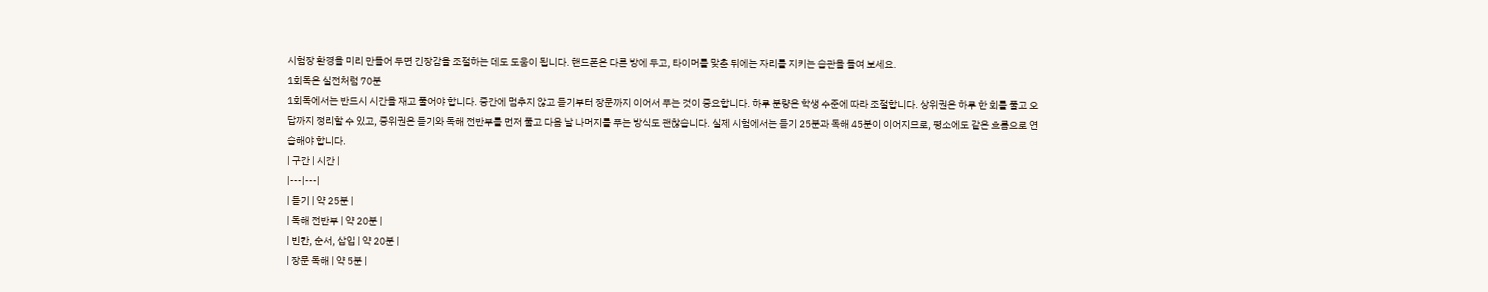시험장 환경을 미리 만들어 두면 긴장감을 조절하는 데도 도움이 됩니다. 핸드폰은 다른 방에 두고, 타이머를 맞춘 뒤에는 자리를 지키는 습관을 들여 보세요.
1회독은 실전처럼 70분
1회독에서는 반드시 시간을 재고 풀어야 합니다. 중간에 멈추지 않고 듣기부터 장문까지 이어서 푸는 것이 중요합니다. 하루 분량은 학생 수준에 따라 조절합니다. 상위권은 하루 한 회를 풀고 오답까지 정리할 수 있고, 중위권은 듣기와 독해 전반부를 먼저 풀고 다음 날 나머지를 푸는 방식도 괜찮습니다. 실제 시험에서는 듣기 25분과 독해 45분이 이어지므로, 평소에도 같은 흐름으로 연습해야 합니다.
| 구간 | 시간 |
|---|---|
| 듣기 | 약 25분 |
| 독해 전반부 | 약 20분 |
| 빈칸, 순서, 삽입 | 약 20분 |
| 장문 독해 | 약 5분 |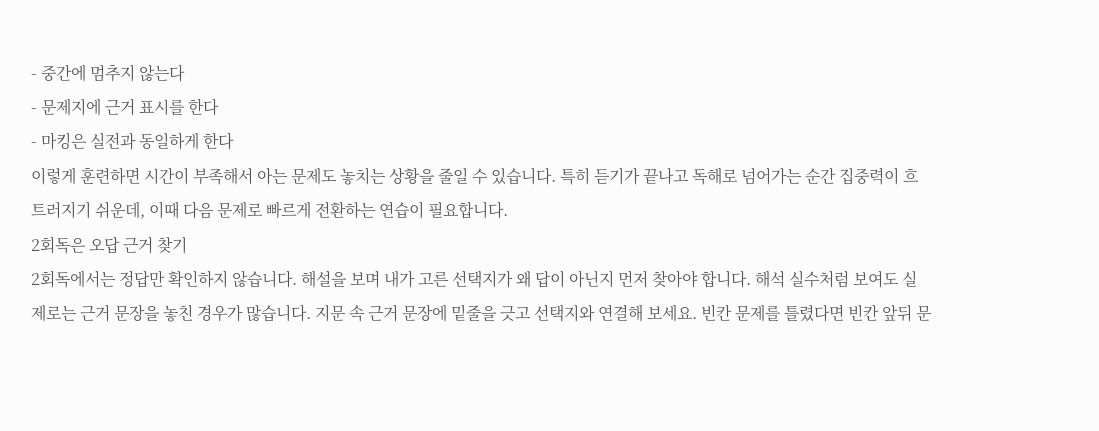- 중간에 멈추지 않는다
- 문제지에 근거 표시를 한다
- 마킹은 실전과 동일하게 한다
이렇게 훈련하면 시간이 부족해서 아는 문제도 놓치는 상황을 줄일 수 있습니다. 특히 듣기가 끝나고 독해로 넘어가는 순간 집중력이 흐트러지기 쉬운데, 이때 다음 문제로 빠르게 전환하는 연습이 필요합니다.
2회독은 오답 근거 찾기
2회독에서는 정답만 확인하지 않습니다. 해설을 보며 내가 고른 선택지가 왜 답이 아닌지 먼저 찾아야 합니다. 해석 실수처럼 보여도 실제로는 근거 문장을 놓친 경우가 많습니다. 지문 속 근거 문장에 밑줄을 긋고 선택지와 연결해 보세요. 빈칸 문제를 틀렸다면 빈칸 앞뒤 문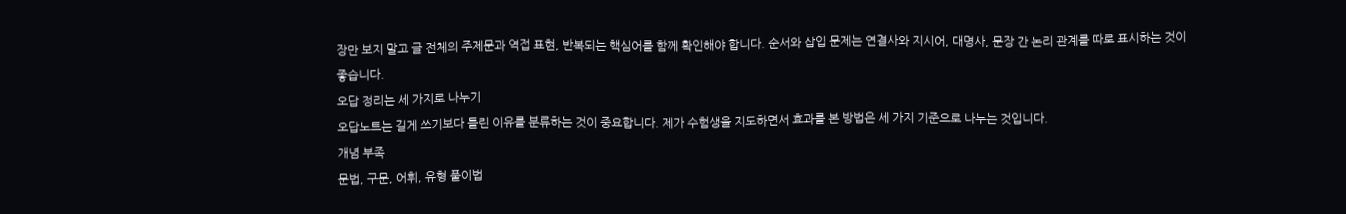장만 보지 말고 글 전체의 주제문과 역접 표현, 반복되는 핵심어를 함께 확인해야 합니다. 순서와 삽입 문제는 연결사와 지시어, 대명사, 문장 간 논리 관계를 따로 표시하는 것이 좋습니다.
오답 정리는 세 가지로 나누기
오답노트는 길게 쓰기보다 틀린 이유를 분류하는 것이 중요합니다. 제가 수험생을 지도하면서 효과를 본 방법은 세 가지 기준으로 나누는 것입니다.
개념 부족
문법, 구문, 어휘, 유형 풀이법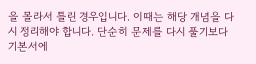을 몰라서 틀린 경우입니다. 이때는 해당 개념을 다시 정리해야 합니다. 단순히 문제를 다시 풀기보다 기본서에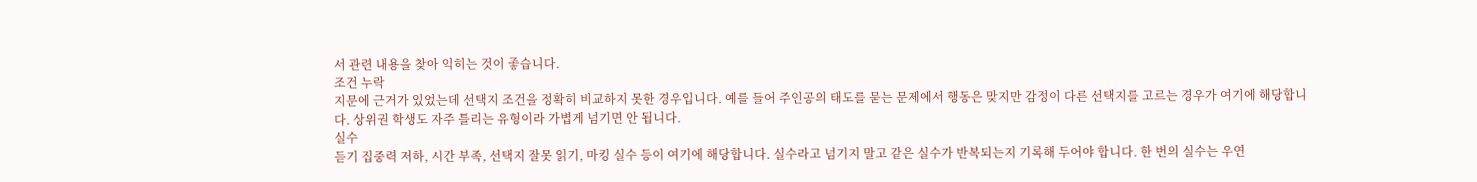서 관련 내용을 찾아 익히는 것이 좋습니다.
조건 누락
지문에 근거가 있었는데 선택지 조건을 정확히 비교하지 못한 경우입니다. 예를 들어 주인공의 태도를 묻는 문제에서 행동은 맞지만 감정이 다른 선택지를 고르는 경우가 여기에 해당합니다. 상위권 학생도 자주 틀리는 유형이라 가볍게 넘기면 안 됩니다.
실수
듣기 집중력 저하, 시간 부족, 선택지 잘못 읽기, 마킹 실수 등이 여기에 해당합니다. 실수라고 넘기지 말고 같은 실수가 반복되는지 기록해 두어야 합니다. 한 번의 실수는 우연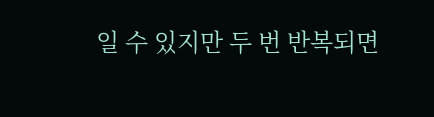일 수 있지만 두 번 반복되면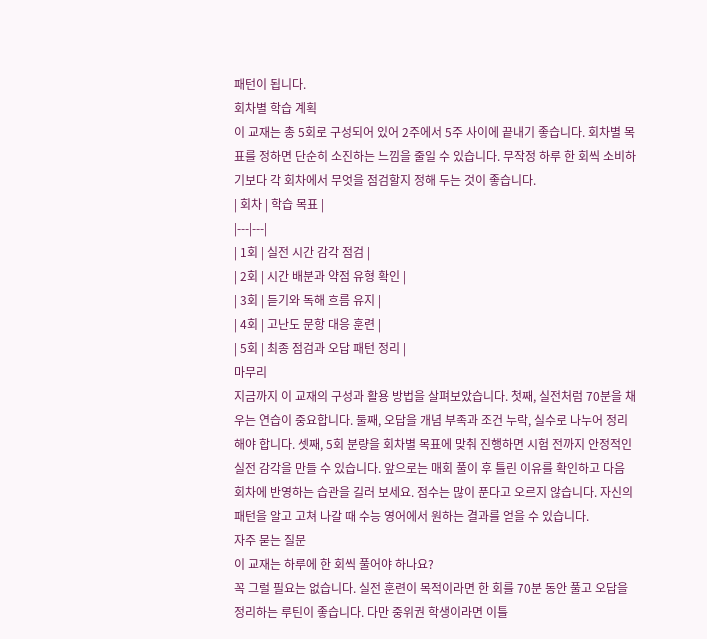패턴이 됩니다.
회차별 학습 계획
이 교재는 총 5회로 구성되어 있어 2주에서 5주 사이에 끝내기 좋습니다. 회차별 목표를 정하면 단순히 소진하는 느낌을 줄일 수 있습니다. 무작정 하루 한 회씩 소비하기보다 각 회차에서 무엇을 점검할지 정해 두는 것이 좋습니다.
| 회차 | 학습 목표 |
|---|---|
| 1회 | 실전 시간 감각 점검 |
| 2회 | 시간 배분과 약점 유형 확인 |
| 3회 | 듣기와 독해 흐름 유지 |
| 4회 | 고난도 문항 대응 훈련 |
| 5회 | 최종 점검과 오답 패턴 정리 |
마무리
지금까지 이 교재의 구성과 활용 방법을 살펴보았습니다. 첫째, 실전처럼 70분을 채우는 연습이 중요합니다. 둘째, 오답을 개념 부족과 조건 누락, 실수로 나누어 정리해야 합니다. 셋째, 5회 분량을 회차별 목표에 맞춰 진행하면 시험 전까지 안정적인 실전 감각을 만들 수 있습니다. 앞으로는 매회 풀이 후 틀린 이유를 확인하고 다음 회차에 반영하는 습관을 길러 보세요. 점수는 많이 푼다고 오르지 않습니다. 자신의 패턴을 알고 고쳐 나갈 때 수능 영어에서 원하는 결과를 얻을 수 있습니다.
자주 묻는 질문
이 교재는 하루에 한 회씩 풀어야 하나요?
꼭 그럴 필요는 없습니다. 실전 훈련이 목적이라면 한 회를 70분 동안 풀고 오답을 정리하는 루틴이 좋습니다. 다만 중위권 학생이라면 이틀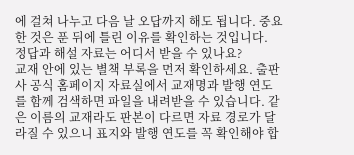에 걸쳐 나누고 다음 날 오답까지 해도 됩니다. 중요한 것은 푼 뒤에 틀린 이유를 확인하는 것입니다.
정답과 해설 자료는 어디서 받을 수 있나요?
교재 안에 있는 별책 부록을 먼저 확인하세요. 출판사 공식 홈페이지 자료실에서 교재명과 발행 연도를 함께 검색하면 파일을 내려받을 수 있습니다. 같은 이름의 교재라도 판본이 다르면 자료 경로가 달라질 수 있으니 표지와 발행 연도를 꼭 확인해야 합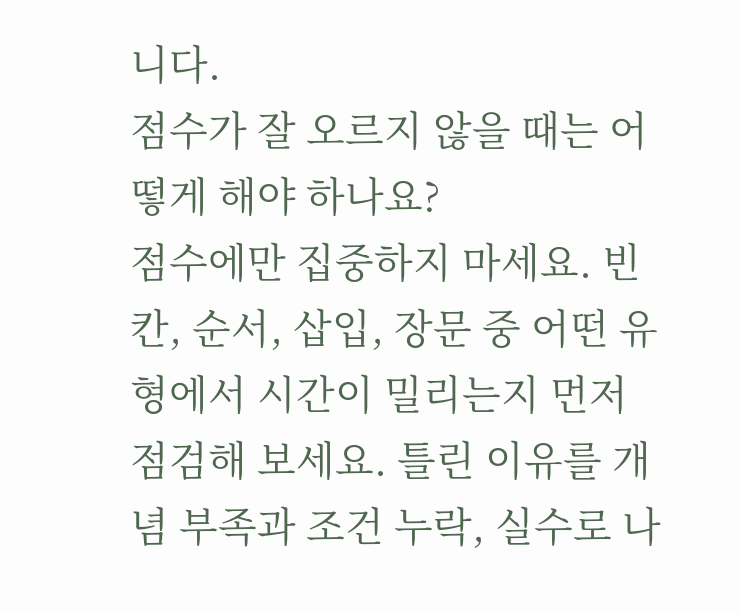니다.
점수가 잘 오르지 않을 때는 어떻게 해야 하나요?
점수에만 집중하지 마세요. 빈칸, 순서, 삽입, 장문 중 어떤 유형에서 시간이 밀리는지 먼저 점검해 보세요. 틀린 이유를 개념 부족과 조건 누락, 실수로 나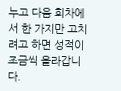누고 다음 회차에서 한 가지만 고치려고 하면 성적이 조금씩 올라갑니다.